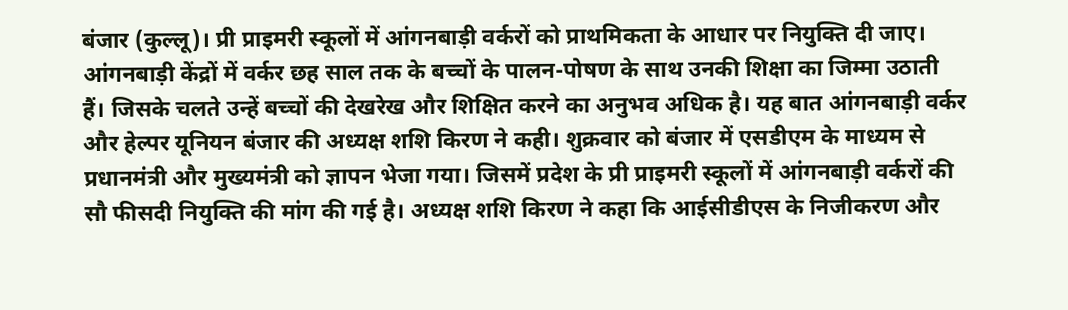बंजार (कुल्लू)। प्री प्राइमरी स्कूलों में आंगनबाड़ी वर्करों को प्राथमिकता के आधार पर नियुक्ति दी जाए। आंगनबाड़ी केंद्रों में वर्कर छह साल तक के बच्चों के पालन-पोषण के साथ उनकी शिक्षा का जिम्मा उठाती हैं। जिसके चलते उन्हें बच्चों की देखरेख और शिक्षित करने का अनुभव अधिक है। यह बात आंगनबाड़ी वर्कर और हेल्पर यूनियन बंजार की अध्यक्ष शशि किरण ने कही। शुक्रवार को बंजार में एसडीएम के माध्यम से प्रधानमंत्री और मुख्यमंत्री को ज्ञापन भेजा गया। जिसमें प्रदेश के प्री प्राइमरी स्कूलों में आंगनबाड़ी वर्करों की सौ फीसदी नियुक्ति की मांग की गई है। अध्यक्ष शशि किरण ने कहा कि आईसीडीएस के निजीकरण और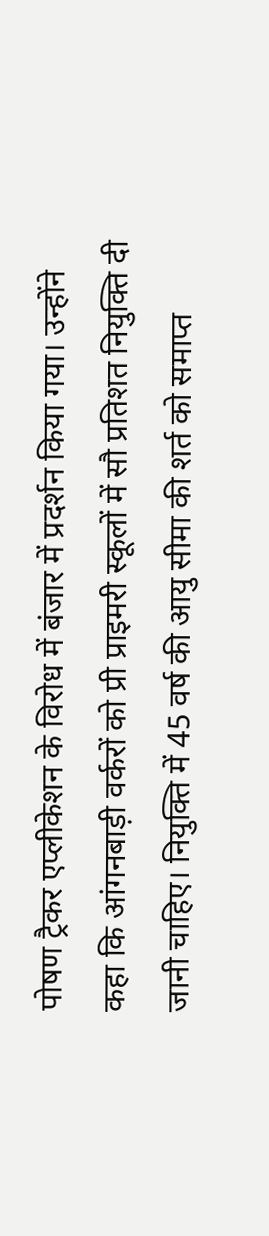पोषण ट्रैकर एप्लीकेशन के विरोध में बंजार में प्रदर्शन किया गया। उन्होंने कहा कि आंगनबाड़ी वर्करों को प्री प्राइमरी स्कूलों में सौ प्रतिशत नियुक्ति दी जानी चाहिए। नियुक्ति में 45 वर्ष की आयु सीमा की शर्त को समाप्त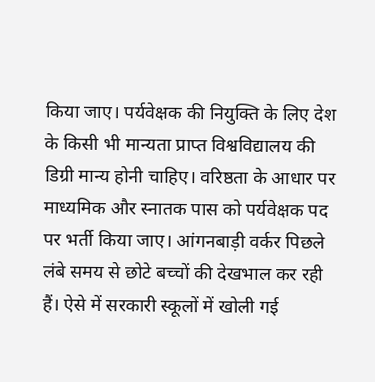किया जाए। पर्यवेक्षक की नियुक्ति के लिए देश के किसी भी मान्यता प्राप्त विश्वविद्यालय की डिग्री मान्य होनी चाहिए। वरिष्ठता के आधार पर माध्यमिक और स्नातक पास को पर्यवेक्षक पद पर भर्ती किया जाए। आंगनबाड़ी वर्कर पिछले लंबे समय से छोटे बच्चों की देखभाल कर रही हैं। ऐसे में सरकारी स्कूलों में खोली गई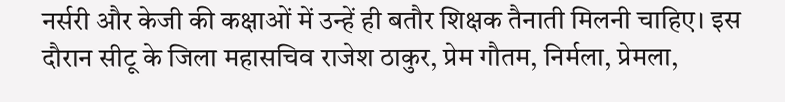नर्सरी और केजी की कक्षाओं में उन्हें ही बतौर शिक्षक तैनाती मिलनी चाहिए। इस दौरान सीटू के जिला महासचिव राजेश ठाकुर, प्रेम गौतम, निर्मला, प्रेमला,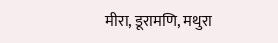मीरा, डूरामणि, मथुरा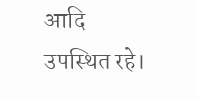आदि उपस्थित रहे।